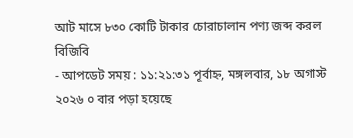আট মাসে ৮৩০ কোটি টাকার চোরাচালান পণ্য জব্দ করল বিজিবি
- আপডেট সময় : ১১:২১:৩১ পূর্বাহ্ন, মঙ্গলবার, ১৮ অগাস্ট ২০২৬ ০ বার পড়া হয়েছে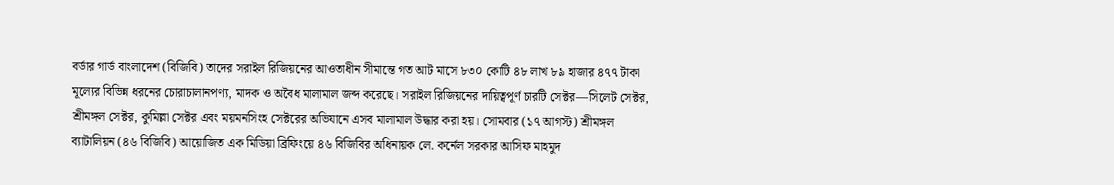বর্ডার গার্ড বাংলাদেশ (বিজিবি) তাদের সরাইল রিজিয়নের আওতাধীন সীমান্তে গত আট মাসে ৮৩০ কোটি ৪৮ লাখ ৮৯ হাজার ৪৭৭ টাকা মূল্যের বিভিন্ন ধরনের চোরাচালানপণ্য, মাদক ও অবৈধ মালামাল জব্দ করেছে। সরাইল রিজিয়নের দায়িত্বপূর্ণ চারটি সেক্টর—সিলেট সেক্টর, শ্রীমঙ্গল সেক্টর, কুমিল্লা সেক্টর এবং ময়মনসিংহ সেক্টরের অভিযানে এসব মালামাল উদ্ধার করা হয়। সোমবার (১৭ আগস্ট) শ্রীমঙ্গল ব্যাটালিয়ন (৪৬ বিজিবি) আয়োজিত এক মিডিয়া ব্রিফিংয়ে ৪৬ বিজিবির অধিনায়ক লে. কর্নেল সরকার আসিফ মাহমুদ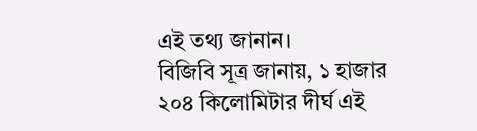এই তথ্য জানান।
বিজিবি সূত্র জানায়, ১ হাজার ২০৪ কিলোমিটার দীর্ঘ এই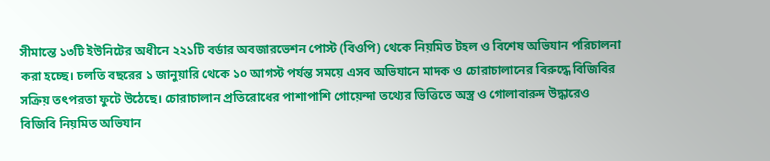সীমান্তে ১৩টি ইউনিটের অধীনে ২২১টি বর্ডার অবজারভেশন পোস্ট (বিওপি) থেকে নিয়মিত টহল ও বিশেষ অভিযান পরিচালনা করা হচ্ছে। চলতি বছরের ১ জানুয়ারি থেকে ১০ আগস্ট পর্যন্ত সময়ে এসব অভিযানে মাদক ও চোরাচালানের বিরুদ্ধে বিজিবির সক্রিয় তৎপরতা ফুটে উঠেছে। চোরাচালান প্রতিরোধের পাশাপাশি গোয়েন্দা তথ্যের ভিত্তিতে অস্ত্র ও গোলাবারুদ উদ্ধারেও বিজিবি নিয়মিত অভিযান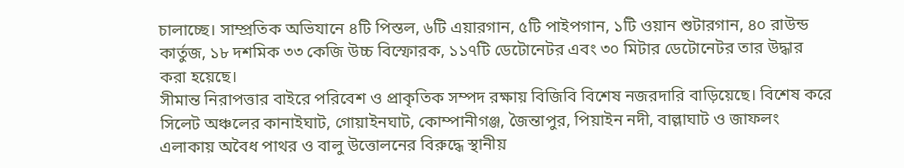চালাচ্ছে। সাম্প্রতিক অভিযানে ৪টি পিস্তল, ৬টি এয়ারগান, ৫টি পাইপগান, ১টি ওয়ান শুটারগান, ৪০ রাউন্ড কার্তুজ, ১৮ দশমিক ৩৩ কেজি উচ্চ বিস্ফোরক, ১১৭টি ডেটোনেটর এবং ৩০ মিটার ডেটোনেটর তার উদ্ধার করা হয়েছে।
সীমান্ত নিরাপত্তার বাইরে পরিবেশ ও প্রাকৃতিক সম্পদ রক্ষায় বিজিবি বিশেষ নজরদারি বাড়িয়েছে। বিশেষ করে সিলেট অঞ্চলের কানাইঘাট, গোয়াইনঘাট, কোম্পানীগঞ্জ, জৈন্তাপুর, পিয়াইন নদী, বাল্লাঘাট ও জাফলং এলাকায় অবৈধ পাথর ও বালু উত্তোলনের বিরুদ্ধে স্থানীয়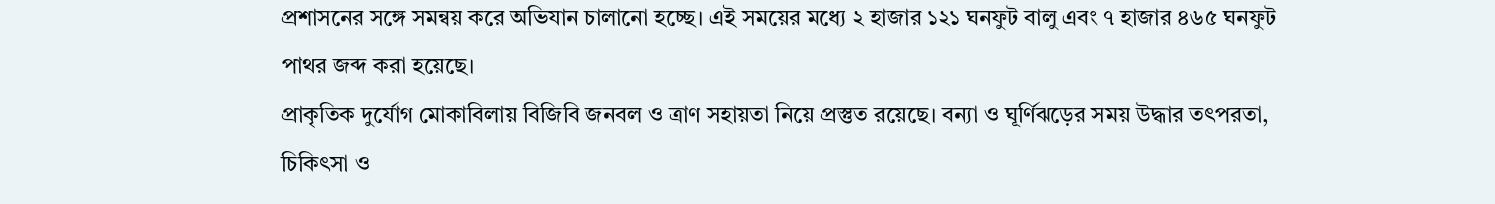প্রশাসনের সঙ্গে সমন্বয় করে অভিযান চালানো হচ্ছে। এই সময়ের মধ্যে ২ হাজার ১২১ ঘনফুট বালু এবং ৭ হাজার ৪৬৫ ঘনফুট পাথর জব্দ করা হয়েছে।
প্রাকৃতিক দুর্যোগ মোকাবিলায় বিজিবি জনবল ও ত্রাণ সহায়তা নিয়ে প্রস্তুত রয়েছে। বন্যা ও ঘূর্ণিঝড়ের সময় উদ্ধার তৎপরতা, চিকিৎসা ও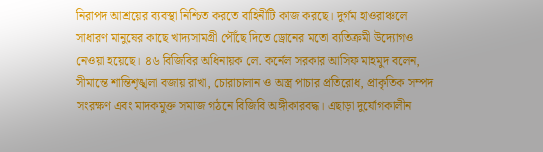নিরাপদ আশ্রয়ের ব্যবস্থা নিশ্চিত করতে বাহিনীটি কাজ করছে। দুর্গম হাওরাঞ্চলে সাধারণ মানুষের কাছে খাদ্যসামগ্রী পৌঁছে দিতে ড্রোনের মতো ব্যতিক্রমী উদ্যোগও নেওয়া হয়েছে। ৪৬ বিজিবির অধিনায়ক লে. কর্নেল সরকার আসিফ মাহমুদ বলেন, সীমান্তে শান্তিশৃঙ্খলা বজায় রাখা, চোরাচালান ও অস্ত্র পাচার প্রতিরোধ, প্রাকৃতিক সম্পদ সংরক্ষণ এবং মাদকমুক্ত সমাজ গঠনে বিজিবি অঙ্গীকারবদ্ধ। এছাড়া দুর্যোগকালীন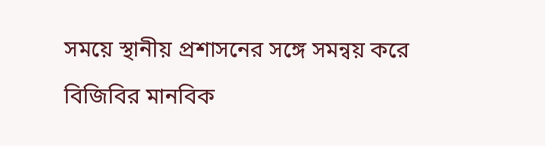সময়ে স্থানীয় প্রশাসনের সঙ্গে সমন্বয় করে বিজিবির মানবিক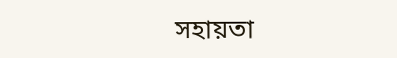সহায়তা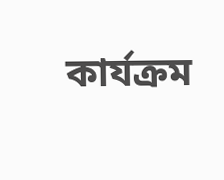কার্যক্রম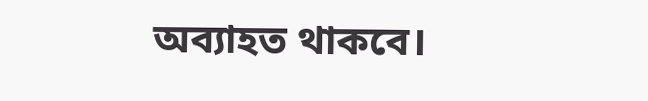অব্যাহত থাকবে।